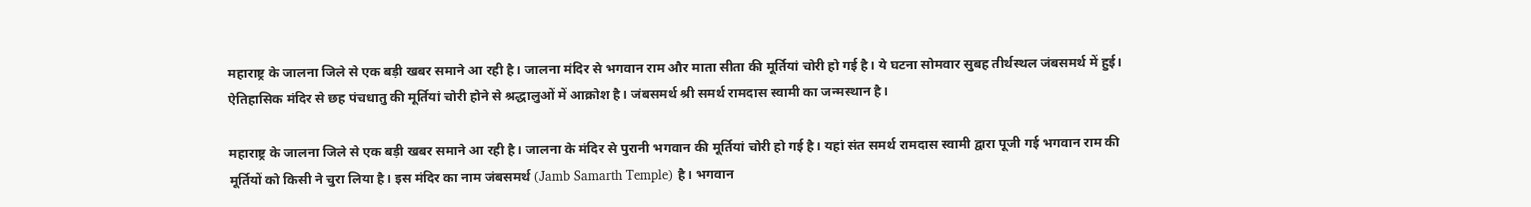महाराष्ट्र के जालना जिले से एक बड़ी खबर समाने आ रही है। जालना मंदिर से भगवान राम और माता सीता की मूर्तियां चोरी हो गई है। ये घटना सोमवार सुबह तीर्थस्थल जंबसमर्थ में हुई। ऐतिहासिक मंदिर से छह पंचधातु की मूर्तियां चोरी होने से श्रद्धालुओं में आक्रोश है। जंबसमर्थ श्री समर्थ रामदास स्वामी का जन्मस्थान है।

महाराष्ट्र के जालना जिले से एक बड़ी खबर समाने आ रही है। जालना के मंदिर से पुरानी भगवान की मूर्तियां चोरी हो गई है। यहां संत समर्थ रामदास स्वामी द्वारा पूजी गई भगवान राम की मूर्तियों को किसी ने चुरा लिया है। इस मंदिर का नाम जंबसमर्थ (Jamb Samarth Temple) है। भगवान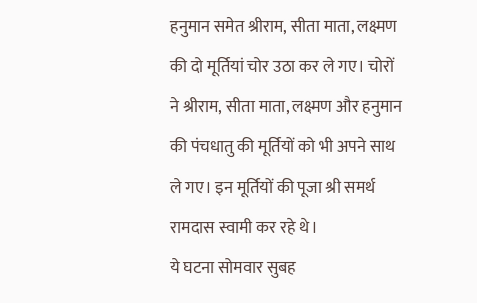हनुमान समेत श्रीराम, सीता माता, लक्ष्मण की दो मूर्तियां चोर उठा कर ले गए। चोरों ने श्रीराम, सीता माता, लक्ष्मण और हनुमान की पंचधातु की मूर्तियों को भी अपने साथ ले गए। इन मूर्तियों की पूजा श्री समर्थ रामदास स्वामी कर रहे थे।
ये घटना सोमवार सुबह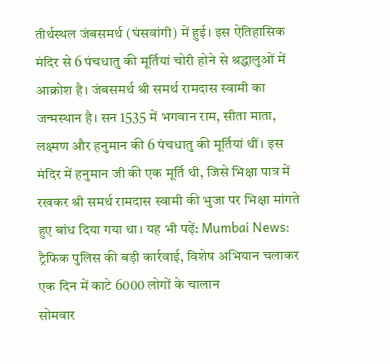तीर्थस्थल जंबसमर्थ (घंसवांगी) में हुई। इस ऐतिहासिक मंदिर से 6 पंचधातु की मूर्तियां चोरी होने से श्रद्धालुओं में आक्रोश है। जंबसमर्थ श्री समर्थ रामदास स्वामी का जन्मस्थान है। सन 1535 में भगवान राम, सीता माता, लक्ष्मण और हनुमान की 6 पंचधातु की मूर्तियां थीं। इस मंदिर में हनुमान जी की एक मूर्ति थी, जिसे भिक्षा पात्र में रखकर श्री समर्थ रामदास स्वामी की भुजा पर भिक्षा मांगते हुए बांध दिया गया था। यह भी पढ़ें: Mumbai News: ट्रैफिक पुलिस की बड़ी कार्रवाई, विशेष अभियान चलाकर एक दिन में काटे 6000 लोगों के चालान
सोमवार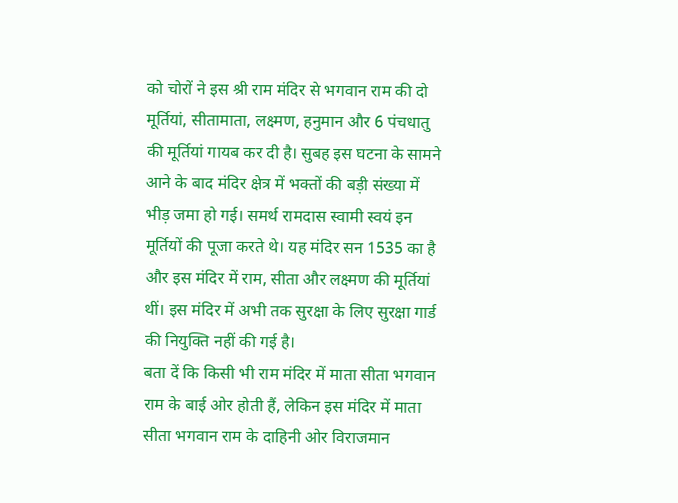को चोरों ने इस श्री राम मंदिर से भगवान राम की दो मूर्तियां, सीतामाता, लक्ष्मण, हनुमान और 6 पंचधातु की मूर्तियां गायब कर दी है। सुबह इस घटना के सामने आने के बाद मंदिर क्षेत्र में भक्तों की बड़ी संख्या में भीड़ जमा हो गई। समर्थ रामदास स्वामी स्वयं इन मूर्तियों की पूजा करते थे। यह मंदिर सन 1535 का है और इस मंदिर में राम, सीता और लक्ष्मण की मूर्तियां थीं। इस मंदिर में अभी तक सुरक्षा के लिए सुरक्षा गार्ड की नियुक्ति नहीं की गई है।
बता दें कि किसी भी राम मंदिर में माता सीता भगवान राम के बाई ओर होती हैं, लेकिन इस मंदिर में माता सीता भगवान राम के दाहिनी ओर विराजमान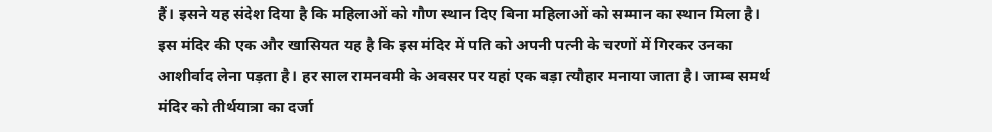हैं। इसने यह संदेश दिया है कि महिलाओं को गौण स्थान दिए बिना महिलाओं को सम्मान का स्थान मिला है। इस मंदिर की एक और खासियत यह है कि इस मंदिर में पति को अपनी पत्नी के चरणों में गिरकर उनका आशीर्वाद लेना पड़ता है। हर साल रामनवमी के अवसर पर यहां एक बड़ा त्यौहार मनाया जाता है। जाम्ब समर्थ मंदिर को तीर्थयात्रा का दर्जा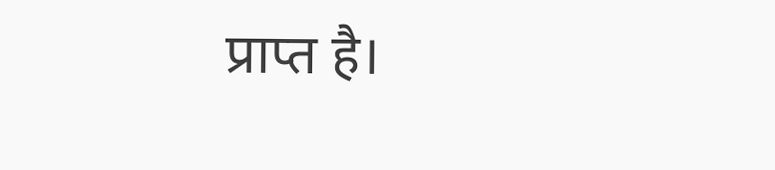प्राप्त है।